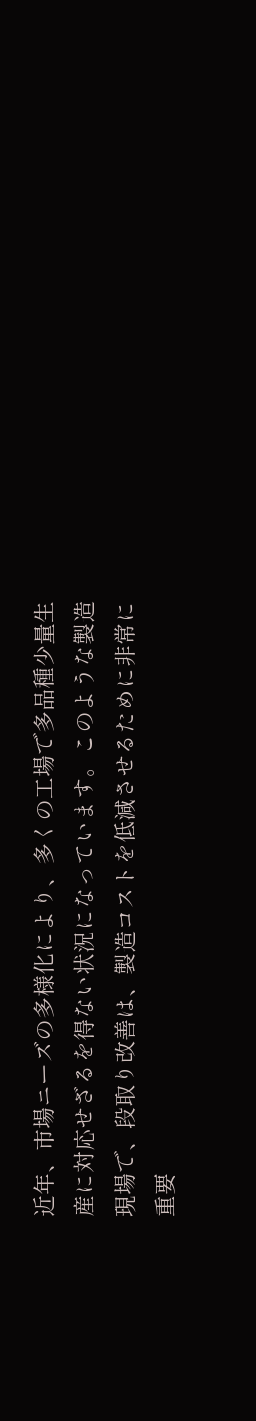近年、市場ニーズの多様化により、多くの工場で多品種少量生産に対応せざるを得ない状況になっています。このような製造現場で、段取り改善は、製造コストを低減させるために非常に重要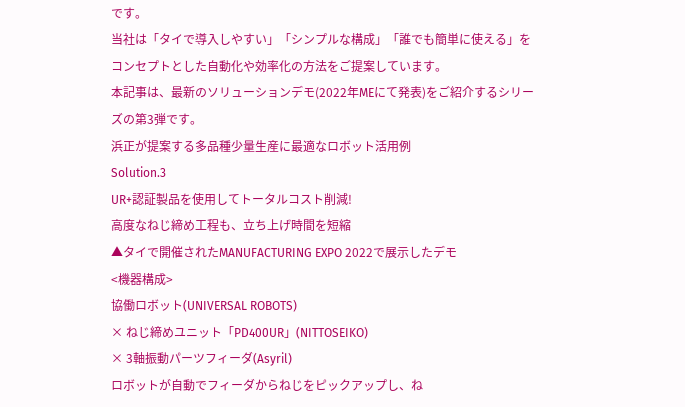です。
当社は「タイで導入しやすい」「シンプルな構成」「誰でも簡単に使える」をコンセプトとした自動化や効率化の方法をご提案しています。
本記事は、最新のソリューションデモ(2022年MEにて発表)をご紹介するシリーズの第3弾です。
浜正が提案する多品種少量生産に最適なロボット活用例
Solution.3
UR+認証製品を使用してトータルコスト削減!
高度なねじ締め工程も、立ち上げ時間を短縮
▲タイで開催されたMANUFACTURING EXPO 2022で展示したデモ
<機器構成>
協働ロボット(UNIVERSAL ROBOTS)
× ねじ締めユニット「PD400UR」(NITTOSEIKO)
× 3軸振動パーツフィーダ(Asyril)
ロボットが自動でフィーダからねじをピックアップし、ね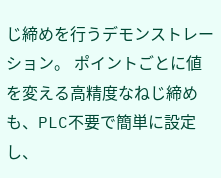じ締めを行うデモンストレーション。 ポイントごとに値を変える高精度なねじ締めも、PLC不要で簡単に設定し、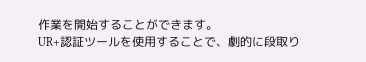作業を開始することができます。
UR+認証ツールを使用することで、劇的に段取り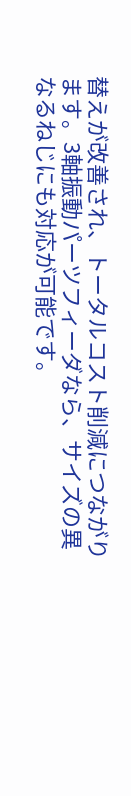替えが改善され、トータルコスト削減につながります。3軸振動パーツフィーダなら、サイズの異なるねじにも対応が可能です。